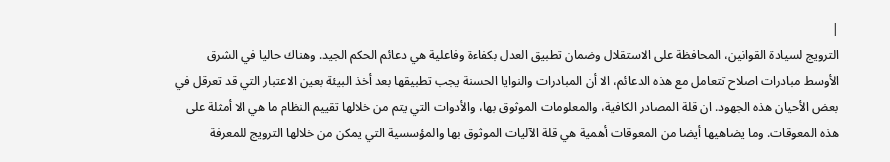|
الترويج لسيادة القوانين، المحافظة على الاستقلال وضمان تطبيق العدل بكفاءة وفاعلية هي دعائم الحكم الجيد. وهناك حاليا في الشرق الأوسط مبادرات اصلاح تتعامل مع هذه الدعائم، الا أن المبادرات والنوايا الحسنة يجب تطبيقها بعد أخذ البيئة بعين الاعتبار التي قد تعرقل في بعض الأحيان هذه الجهود. ان قلة المصادر الكافية، والمعلومات الموثوق بها، والأدوات التي يتم من خلالها تقييم النظام ما هي الا أمثلة على هذه المعوقات. وما يضاهيها أيضا من المعوقات أهمية هي قلة الآليات الموثوق بها والمؤسسية التي يمكن من خلالها الترويج للمعرفة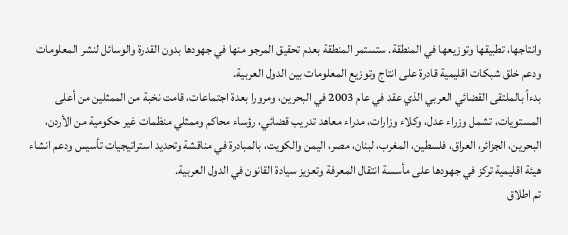وانتاجها، تطبيقها وتوزيعها في المنطقة. ستستمر المنطقة بعدم تحقيق المرجو منها في جهودها بدون القدرة والوسائل لنشر المعلومات ودعم خلق شبكات اقليمية قادرة على انتاج وتوزيع المعلومات بين الدول العربية.
بدءاً بالملتقى القضائي العربي الذي عقد في عام 2003 في البحرين، ومرورا بعدة اجتماعات، قامت نخبة من الممثلين من أعلى المستويات، تشمل وزراء عدل، وكلاء وزارات، مدراء معاهد تدريب قضائي، رؤساء محاكم وممثلي منظمات غير حكومية من الأردن، البحرين، الجزائر، العراق، فلسطين، المغرب، لبنان، مصر، اليمن والكويت، بالمبادرة في مناقشة وتحديد استراتيجيات تأسيس ودعم انشاء هيئة اقليمية تركز في جهودها على مأسسة انتقال المعرفة وتعزيز سيادة القانون في الدول العربية.
تم اطلاق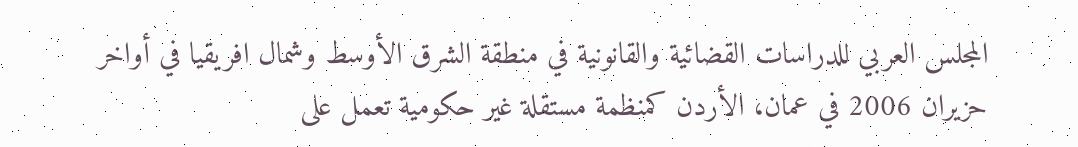المجلس العربي للدراسات القضائية والقانونية في منطقة الشرق الأوسط وشمال افريقيا في أواخر حزيران 2006 في عمان، الأردن كمنظمة مستقلة غير حكومية تعمل على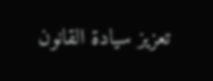تعزيز سيادة القانون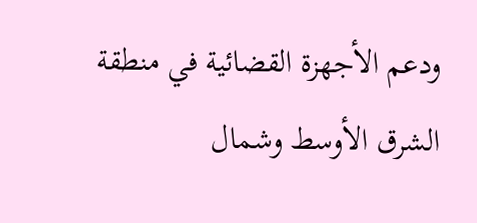ودعم الأجهزة القضائية في منطقة الشرق الأوسط وشمال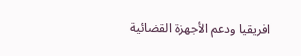افريقيا ودعم الأجهزة القضائية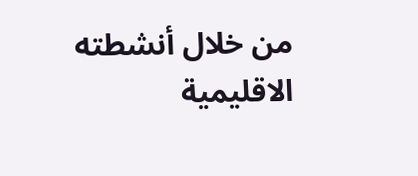من خلال أنشطته الاقليمية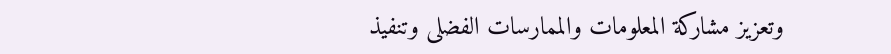وتعزيز مشاركة المعلومات والممارسات الفضلى وتنفيذ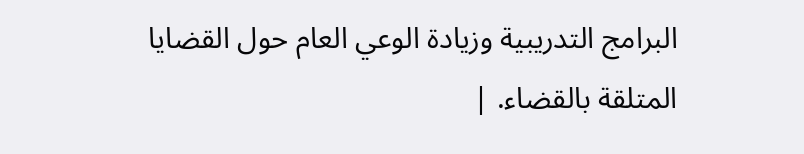البرامج التدريبية وزيادة الوعي العام حول القضايا المتلقة بالقضاء. |